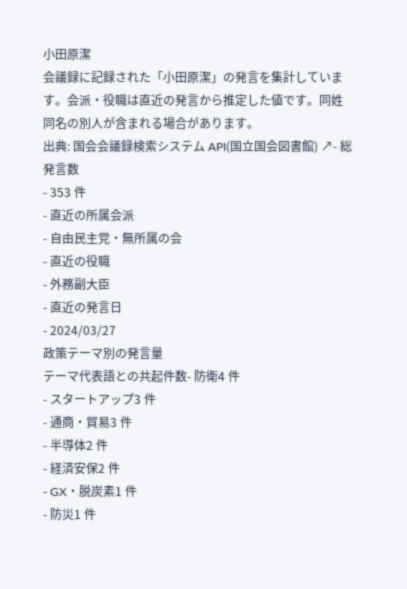小田原潔
会議録に記録された「小田原潔」の発言を集計しています。会派・役職は直近の発言から推定した値です。同姓同名の別人が含まれる場合があります。
出典: 国会会議録検索システム API(国立国会図書館) ↗- 総発言数
- 353 件
- 直近の所属会派
- 自由民主党・無所属の会
- 直近の役職
- 外務副大臣
- 直近の発言日
- 2024/03/27
政策テーマ別の発言量
テーマ代表語との共起件数- 防衛4 件
- スタートアップ3 件
- 通商・貿易3 件
- 半導体2 件
- 経済安保2 件
- GX・脱炭素1 件
- 防災1 件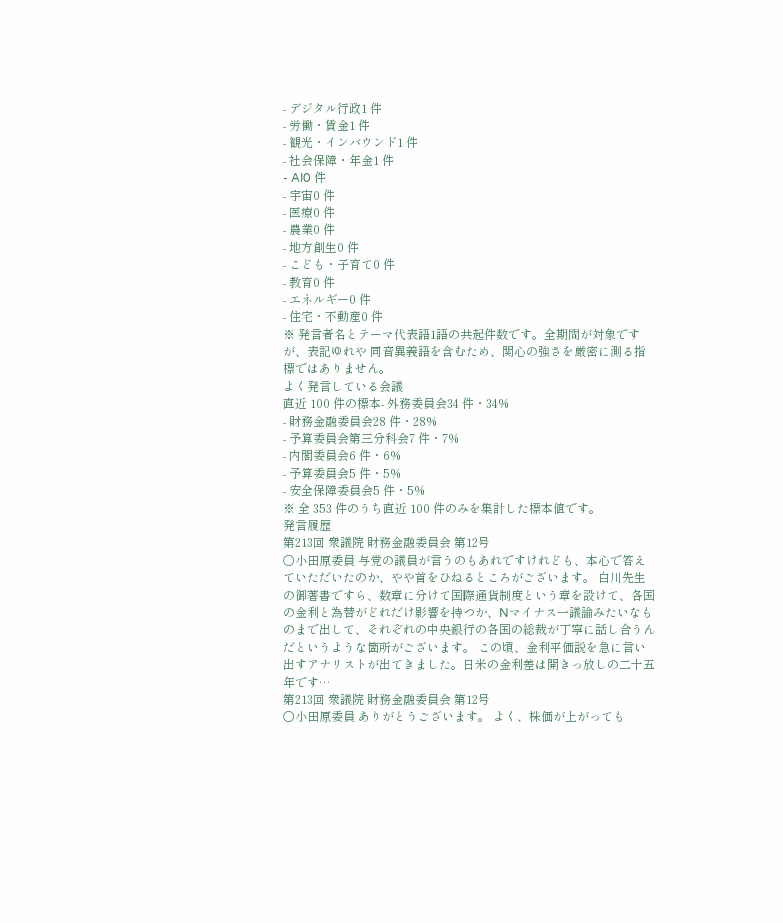- デジタル行政1 件
- 労働・賃金1 件
- 観光・インバウンド1 件
- 社会保障・年金1 件
- AI0 件
- 宇宙0 件
- 医療0 件
- 農業0 件
- 地方創生0 件
- こども・子育て0 件
- 教育0 件
- エネルギー0 件
- 住宅・不動産0 件
※ 発言者名とテーマ代表語1語の共起件数です。全期間が対象ですが、表記ゆれや 同音異義語を含むため、関心の強さを厳密に測る指標ではありません。
よく発言している会議
直近 100 件の標本- 外務委員会34 件・34%
- 財務金融委員会28 件・28%
- 予算委員会第三分科会7 件・7%
- 内閣委員会6 件・6%
- 予算委員会5 件・5%
- 安全保障委員会5 件・5%
※ 全 353 件のうち直近 100 件のみを集計した標本値です。
発言履歴
第213回 衆議院 財務金融委員会 第12号
○小田原委員 与党の議員が言うのもあれですけれども、本心で答えていただいたのか、やや首をひねるところがございます。 白川先生の御著書ですら、数章に分けて国際通貨制度という章を設けて、各国の金利と為替がどれだけ影響を持つか、Nマイナス一議論みたいなものまで出して、それぞれの中央銀行の各国の総裁が丁寧に話し合うんだというような箇所がございます。 この頃、金利平価説を急に言い出すアナリストが出てきました。日米の金利差は開きっ放しの二十五年です…
第213回 衆議院 財務金融委員会 第12号
○小田原委員 ありがとうございます。 よく、株価が上がっても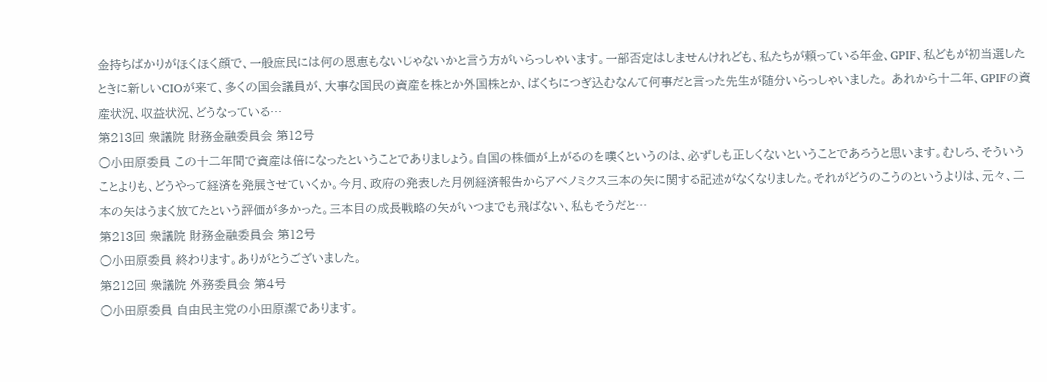金持ちばかりがほくほく顔で、一般庶民には何の恩恵もないじゃないかと言う方がいらっしゃいます。一部否定はしませんけれども、私たちが頼っている年金、GPIF、私どもが初当選したときに新しいCIOが来て、多くの国会議員が、大事な国民の資産を株とか外国株とか、ばくちにつぎ込むなんて何事だと言った先生が随分いらっしゃいました。 あれから十二年、GPIFの資産状況、収益状況、どうなっている…
第213回 衆議院 財務金融委員会 第12号
○小田原委員 この十二年間で資産は倍になったということでありましょう。自国の株価が上がるのを嘆くというのは、必ずしも正しくないということであろうと思います。むしろ、そういうことよりも、どうやって経済を発展させていくか。今月、政府の発表した月例経済報告からアベノミクス三本の矢に関する記述がなくなりました。それがどうのこうのというよりは、元々、二本の矢はうまく放てたという評価が多かった。三本目の成長戦略の矢がいつまでも飛ばない、私もそうだと…
第213回 衆議院 財務金融委員会 第12号
○小田原委員 終わります。ありがとうございました。
第212回 衆議院 外務委員会 第4号
○小田原委員 自由民主党の小田原潔であります。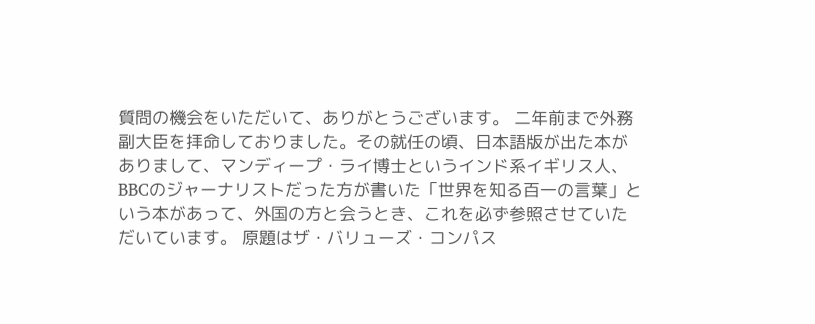質問の機会をいただいて、ありがとうございます。 二年前まで外務副大臣を拝命しておりました。その就任の頃、日本語版が出た本がありまして、マンディープ・ライ博士というインド系イギリス人、BBCのジャーナリストだった方が書いた「世界を知る百一の言葉」という本があって、外国の方と会うとき、これを必ず参照させていただいています。 原題はザ・バリューズ・コンパス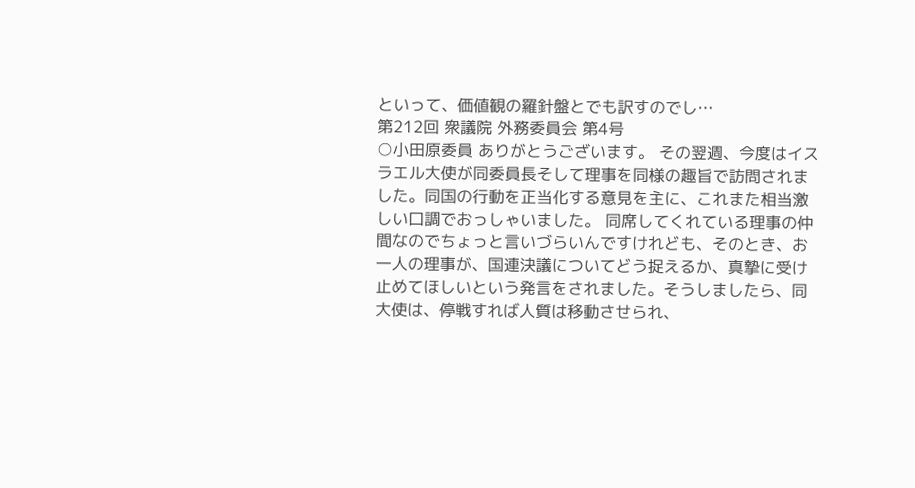といって、価値観の羅針盤とでも訳すのでし…
第212回 衆議院 外務委員会 第4号
○小田原委員 ありがとうございます。 その翌週、今度はイスラエル大使が同委員長そして理事を同様の趣旨で訪問されました。同国の行動を正当化する意見を主に、これまた相当激しい口調でおっしゃいました。 同席してくれている理事の仲間なのでちょっと言いづらいんですけれども、そのとき、お一人の理事が、国連決議についてどう捉えるか、真摯に受け止めてほしいという発言をされました。そうしましたら、同大使は、停戦すれば人質は移動させられ、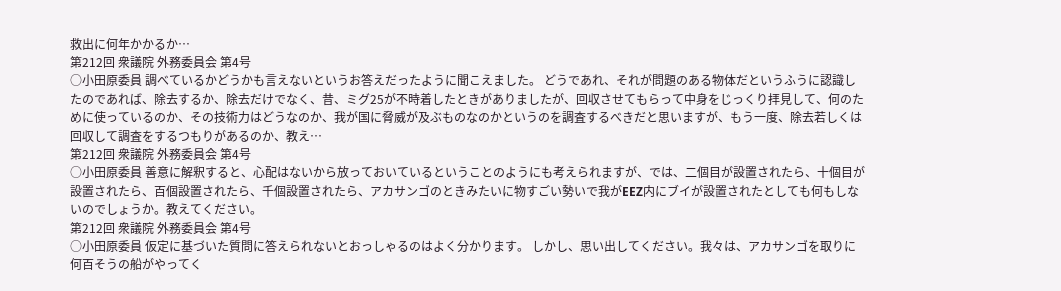救出に何年かかるか…
第212回 衆議院 外務委員会 第4号
○小田原委員 調べているかどうかも言えないというお答えだったように聞こえました。 どうであれ、それが問題のある物体だというふうに認識したのであれば、除去するか、除去だけでなく、昔、ミグ25が不時着したときがありましたが、回収させてもらって中身をじっくり拝見して、何のために使っているのか、その技術力はどうなのか、我が国に脅威が及ぶものなのかというのを調査するべきだと思いますが、もう一度、除去若しくは回収して調査をするつもりがあるのか、教え…
第212回 衆議院 外務委員会 第4号
○小田原委員 善意に解釈すると、心配はないから放っておいているということのようにも考えられますが、では、二個目が設置されたら、十個目が設置されたら、百個設置されたら、千個設置されたら、アカサンゴのときみたいに物すごい勢いで我がEEZ内にブイが設置されたとしても何もしないのでしょうか。教えてください。
第212回 衆議院 外務委員会 第4号
○小田原委員 仮定に基づいた質問に答えられないとおっしゃるのはよく分かります。 しかし、思い出してください。我々は、アカサンゴを取りに何百そうの船がやってく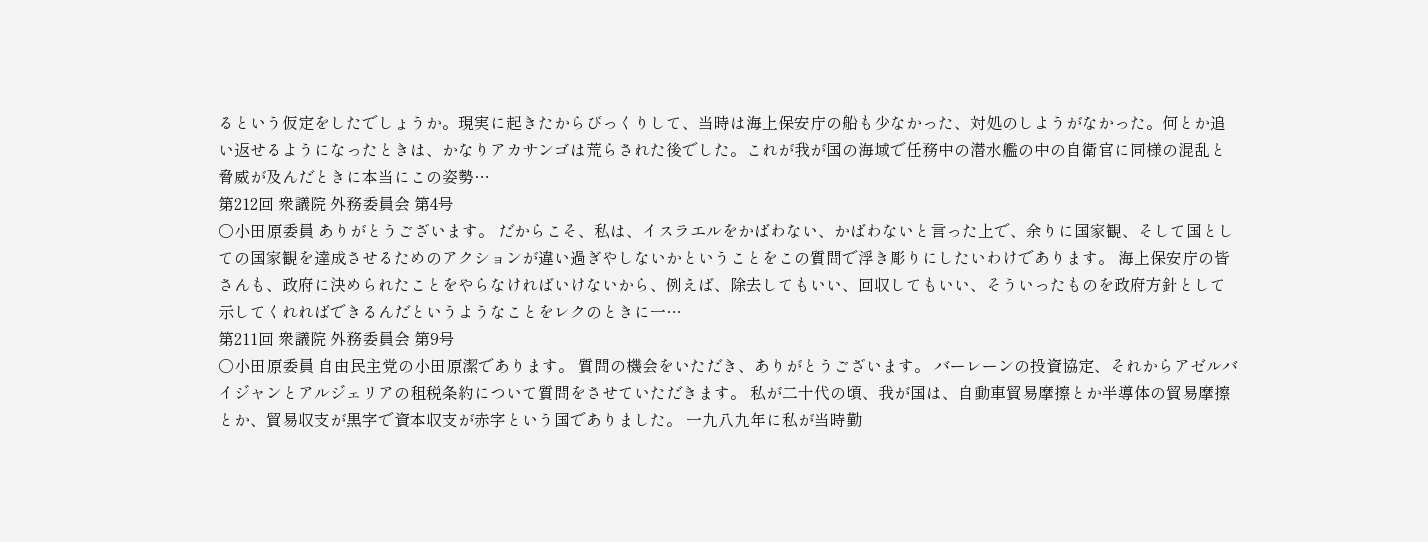るという仮定をしたでしょうか。現実に起きたからびっくりして、当時は海上保安庁の船も少なかった、対処のしようがなかった。何とか追い返せるようになったときは、かなりアカサンゴは荒らされた後でした。これが我が国の海域で任務中の潜水艦の中の自衛官に同様の混乱と脅威が及んだときに本当にこの姿勢…
第212回 衆議院 外務委員会 第4号
○小田原委員 ありがとうございます。 だからこそ、私は、イスラエルをかばわない、かばわないと言った上で、余りに国家観、そして国としての国家観を達成させるためのアクションが違い過ぎやしないかということをこの質問で浮き彫りにしたいわけであります。 海上保安庁の皆さんも、政府に決められたことをやらなければいけないから、例えば、除去してもいい、回収してもいい、そういったものを政府方針として示してくれればできるんだというようなことをレクのときに一…
第211回 衆議院 外務委員会 第9号
○小田原委員 自由民主党の小田原潔であります。 質問の機会をいただき、ありがとうございます。 バーレーンの投資協定、それからアゼルバイジャンとアルジェリアの租税条約について質問をさせていただきます。 私が二十代の頃、我が国は、自動車貿易摩擦とか半導体の貿易摩擦とか、貿易収支が黒字で資本収支が赤字という国でありました。 一九八九年に私が当時勤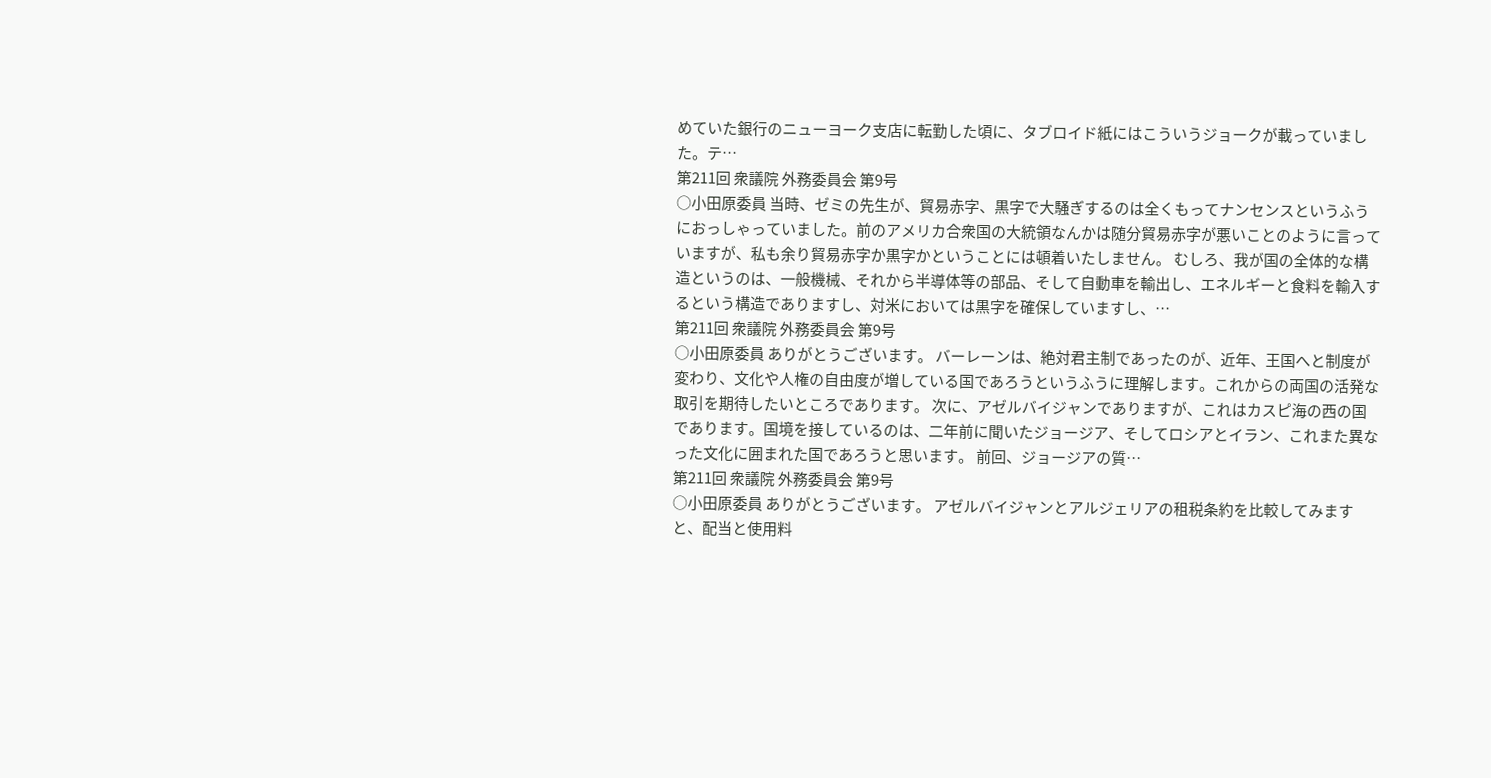めていた銀行のニューヨーク支店に転勤した頃に、タブロイド紙にはこういうジョークが載っていました。テ…
第211回 衆議院 外務委員会 第9号
○小田原委員 当時、ゼミの先生が、貿易赤字、黒字で大騒ぎするのは全くもってナンセンスというふうにおっしゃっていました。前のアメリカ合衆国の大統領なんかは随分貿易赤字が悪いことのように言っていますが、私も余り貿易赤字か黒字かということには頓着いたしません。 むしろ、我が国の全体的な構造というのは、一般機械、それから半導体等の部品、そして自動車を輸出し、エネルギーと食料を輸入するという構造でありますし、対米においては黒字を確保していますし、…
第211回 衆議院 外務委員会 第9号
○小田原委員 ありがとうございます。 バーレーンは、絶対君主制であったのが、近年、王国へと制度が変わり、文化や人権の自由度が増している国であろうというふうに理解します。これからの両国の活発な取引を期待したいところであります。 次に、アゼルバイジャンでありますが、これはカスピ海の西の国であります。国境を接しているのは、二年前に聞いたジョージア、そしてロシアとイラン、これまた異なった文化に囲まれた国であろうと思います。 前回、ジョージアの質…
第211回 衆議院 外務委員会 第9号
○小田原委員 ありがとうございます。 アゼルバイジャンとアルジェリアの租税条約を比較してみますと、配当と使用料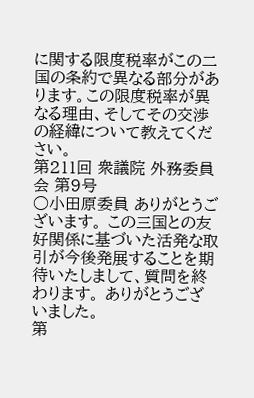に関する限度税率がこの二国の条約で異なる部分があります。この限度税率が異なる理由、そしてその交渉の経緯について教えてください。
第211回 衆議院 外務委員会 第9号
○小田原委員 ありがとうございます。 この三国との友好関係に基づいた活発な取引が今後発展することを期待いたしまして、質問を終わります。 ありがとうございました。
第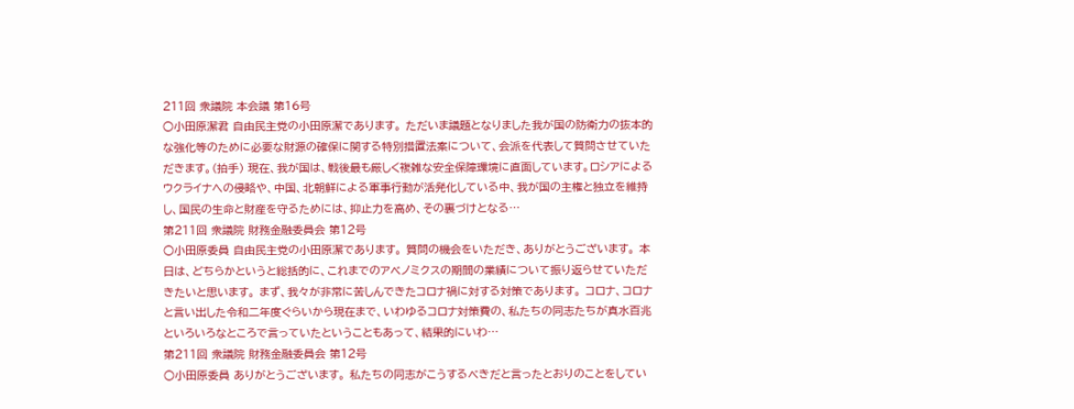211回 衆議院 本会議 第16号
○小田原潔君 自由民主党の小田原潔であります。 ただいま議題となりました我が国の防衛力の抜本的な強化等のために必要な財源の確保に関する特別措置法案について、会派を代表して質問させていただきます。(拍手) 現在、我が国は、戦後最も厳しく複雑な安全保障環境に直面しています。ロシアによるウクライナへの侵略や、中国、北朝鮮による軍事行動が活発化している中、我が国の主権と独立を維持し、国民の生命と財産を守るためには、抑止力を高め、その裏づけとなる…
第211回 衆議院 財務金融委員会 第12号
○小田原委員 自由民主党の小田原潔であります。 質問の機会をいただき、ありがとうございます。 本日は、どちらかというと総括的に、これまでのアベノミクスの期間の業績について振り返らせていただきたいと思います。 まず、我々が非常に苦しんできたコロナ禍に対する対策であります。 コロナ、コロナと言い出した令和二年度ぐらいから現在まで、いわゆるコロナ対策費の、私たちの同志たちが真水百兆といろいろなところで言っていたということもあって、結果的にいわ…
第211回 衆議院 財務金融委員会 第12号
○小田原委員 ありがとうございます。 私たちの同志がこうするべきだと言ったとおりのことをしてい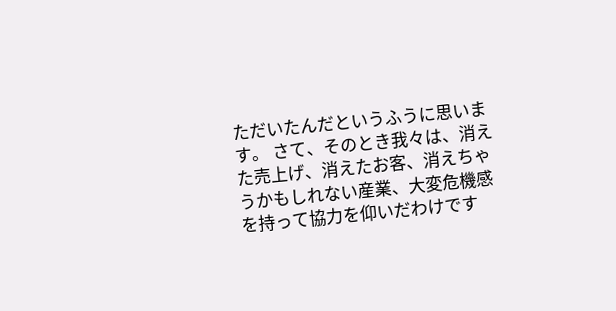ただいたんだというふうに思います。 さて、そのとき我々は、消えた売上げ、消えたお客、消えちゃうかもしれない産業、大変危機感を持って協力を仰いだわけです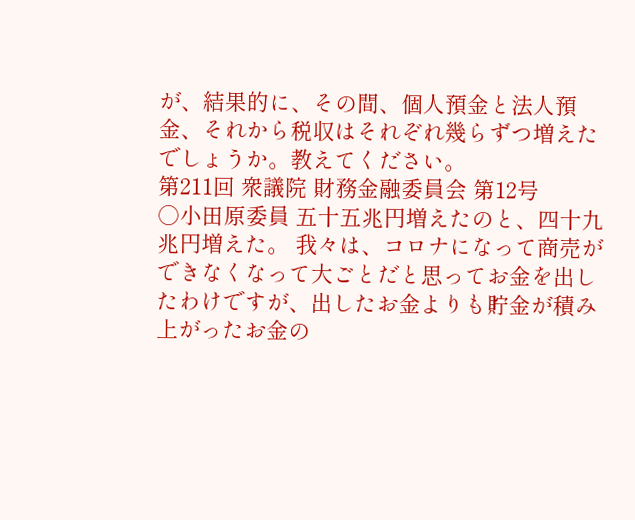が、結果的に、その間、個人預金と法人預金、それから税収はそれぞれ幾らずつ増えたでしょうか。教えてください。
第211回 衆議院 財務金融委員会 第12号
○小田原委員 五十五兆円増えたのと、四十九兆円増えた。 我々は、コロナになって商売ができなくなって大ごとだと思ってお金を出したわけですが、出したお金よりも貯金が積み上がったお金の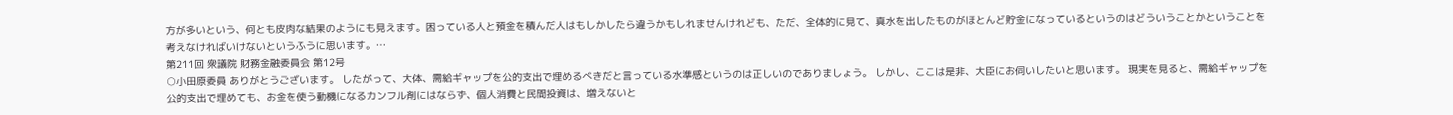方が多いという、何とも皮肉な結果のようにも見えます。困っている人と預金を積んだ人はもしかしたら違うかもしれませんけれども、ただ、全体的に見て、真水を出したものがほとんど貯金になっているというのはどういうことかということを考えなければいけないというふうに思います。…
第211回 衆議院 財務金融委員会 第12号
○小田原委員 ありがとうございます。 したがって、大体、需給ギャップを公的支出で埋めるべきだと言っている水準感というのは正しいのでありましょう。 しかし、ここは是非、大臣にお伺いしたいと思います。 現実を見ると、需給ギャップを公的支出で埋めても、お金を使う動機になるカンフル剤にはならず、個人消費と民間投資は、増えないと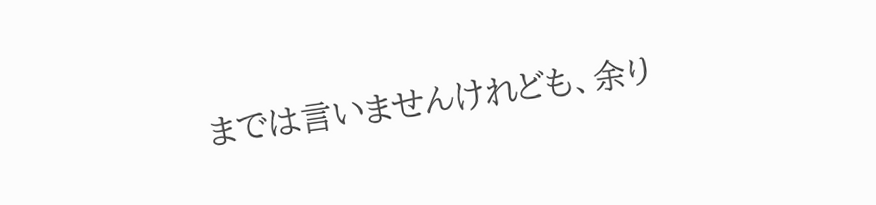までは言いませんけれども、余り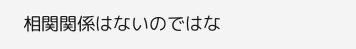相関関係はないのではな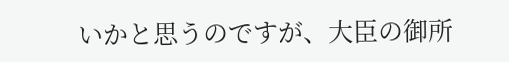いかと思うのですが、大臣の御所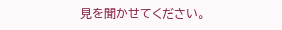見を聞かせてください。